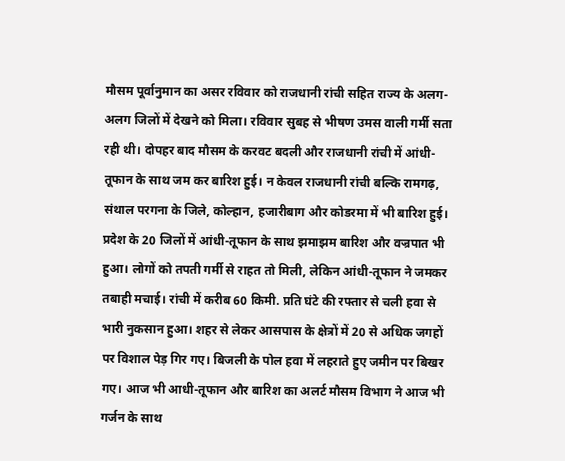मौसम पूर्वानुमान का असर रविवार को राजधानी रांची सहित राज्य के अलग-अलग जिलों में देखने को मिला। रविवार सुबह से भीषण उमस वाली गर्मी सता रही थी। दोपहर बाद मौसम के करवट बदली और राजधानी रांची में आंधी-तूफान के साथ जम कर बारिश हुई। न केवल राजधानी रांची बल्कि रामगढ़, संथाल परगना के जिले, कोल्हान, हजारीबाग और कोडरमा में भी बारिश हुई। प्रदेश के 20 जिलों में आंधी-तूफान के साथ झमाझम बारिश और वज्रपात भी हुआ। लोगों को तपती गर्मी से राहत तो मिली, लेकिन आंधी-तूफान ने जमकर तबाही मचाई। रांची में करीब 60 किमी. प्रति घंटे की रफ्तार से चली हवा से भारी नुकसान हुआ। शहर से लेकर आसपास के क्षेत्रों में 20 से अधिक जगहों पर विशाल पेड़ गिर गए। बिजली के पोल हवा में लहराते हुए जमीन पर बिखर गए। आज भी आधी-तूफान और बारिश का अलर्ट मौसम विभाग ने आज भी गर्जन के साथ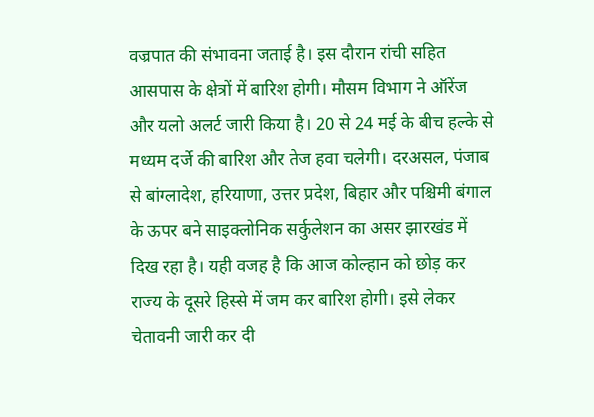वज्रपात की संभावना जताई है। इस दौरान रांची सहित आसपास के क्षेत्रों में बारिश होगी। मौसम विभाग ने ऑरेंज और यलो अलर्ट जारी किया है। 20 से 24 मई के बीच हल्के से मध्यम दर्जे की बारिश और तेज हवा चलेगी। दरअसल, पंजाब से बांग्लादेश, हरियाणा, उत्तर प्रदेश, बिहार और पश्चिमी बंगाल के ऊपर बने साइक्लोनिक सर्कुलेशन का असर झारखंड में दिख रहा है। यही वजह है कि आज कोल्हान को छोड़ कर राज्य के दूसरे हिस्से में जम कर बारिश होगी। इसे लेकर चेतावनी जारी कर दी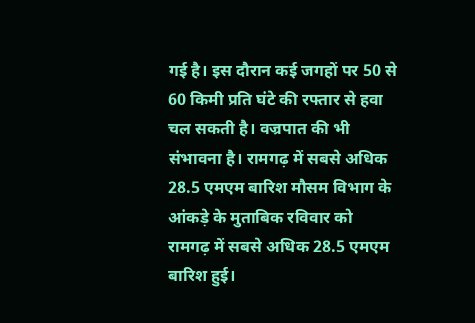गई है। इस दौरान कई जगहों पर 50 से 60 किमी प्रति घंटे की रफ्तार से हवा चल सकती है। वज्रपात की भी संभावना है। रामगढ़ में सबसे अधिक 28.5 एमएम बारिश मौसम विभाग के आंकड़े के मुताबिक रविवार को रामगढ़ में सबसे अधिक 28.5 एमएम बारिश हुई।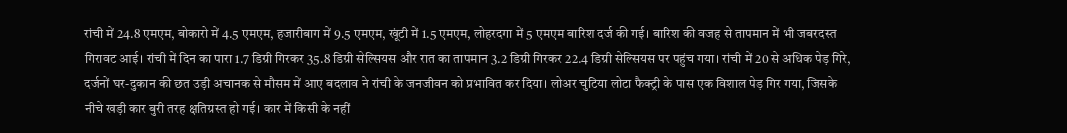रांची में 24.8 एमएम, बोकारो में 4.5 एमएम, हजारीबाग में 9.5 एमएम, खूंटी में 1.5 एमएम, लोहरदगा में 5 एमएम बारिश दर्ज की गई। बारिश की वजह से तापमान में भी जबरदस्त गिरावट आई। रांची में दिन का पारा 1.7 डिग्री गिरकर 35.8 डिग्री सेल्सियस और रात का तापमान 3.2 डिग्री गिरकर 22.4 डिग्री सेल्सियस पर पहुंच गया। रांची में 20 से अधिक पेड़ गिरे, दर्जनों घर-दुकान की छत उड़ी अचानक से मौसम में आए बदलाव ने रांची के जनजीवन को प्रभावित कर दिया। लोअर चुटिया लोटा फैक्ट्री के पास एक विशाल पेड़ गिर गया, जिसके नीचे खड़ी कार बुरी तरह क्षतिग्रस्त हो गई। कार में किसी के नहीं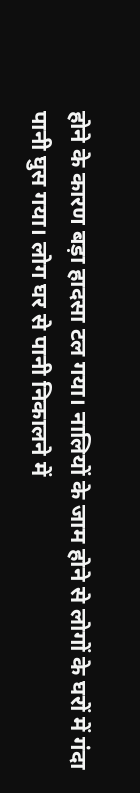होने के कारण बड़ा हादसा टल गया। नालियों के जाम होने से लोगों के घरों में गंदा पानी घुस गया। लोग घर से पानी निकालने में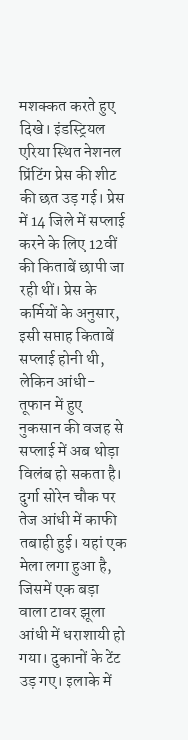मशक्कत करते हुए दिखे। इंडस्ट्रियल एरिया स्थित नेशनल प्रिंटिंग प्रेस की शीट की छत उड़ गई। प्रेस में 14 जिले में सप्लाई करने के लिए 12वीं की किताबें छापी जा रही थीं। प्रेस के कर्मियों के अनुसार, इसी सप्ताह किताबें सप्लाई होनी थी, लेकिन आंधी-तूफान में हुए नुकसान की वजह से सप्लाई में अब थोड़ा विलंब हो सकता है।
दुर्गा सोरेन चौक पर तेज आंधी में काफी तबाही हुई। यहां एक मेला लगा हुआ है, जिसमें एक बड़ा वाला टावर झूला आंधी में धराशायी हो गया। दुकानों के टेंट उड़ गए। इलाके में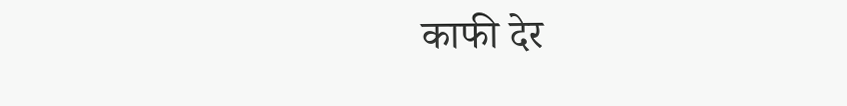काफी देर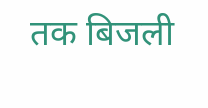तक बिजली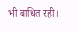भी बाधित रही।